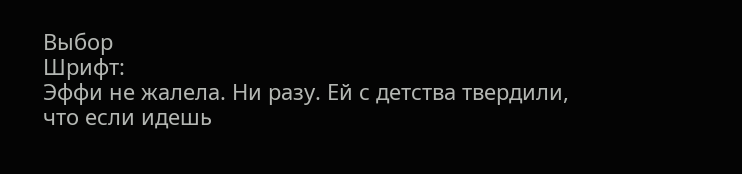Выбор
Шрифт:
Эффи не жалела. Ни разу. Ей с детства твердили, что если идешь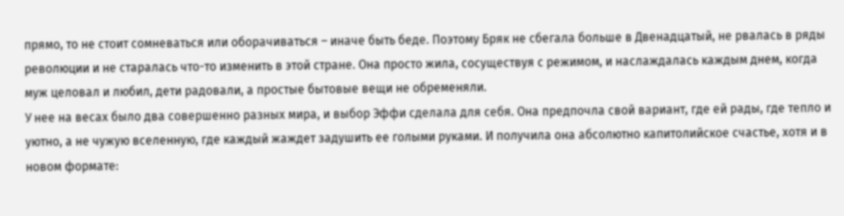прямо, то не стоит сомневаться или оборачиваться – иначе быть беде. Поэтому Бряк не сбегала больше в Двенадцатый, не рвалась в ряды революции и не старалась что-то изменить в этой стране. Она просто жила, сосуществуя с режимом, и наслаждалась каждым днем, когда муж целовал и любил, дети радовали, а простые бытовые вещи не обременяли.
У нее на весах было два совершенно разных мира, и выбор Эффи сделала для себя. Она предпочла свой вариант, где ей рады, где тепло и уютно, а не чужую вселенную, где каждый жаждет задушить ее голыми руками. И получила она абсолютно капитолийское счастье, хотя и в новом формате: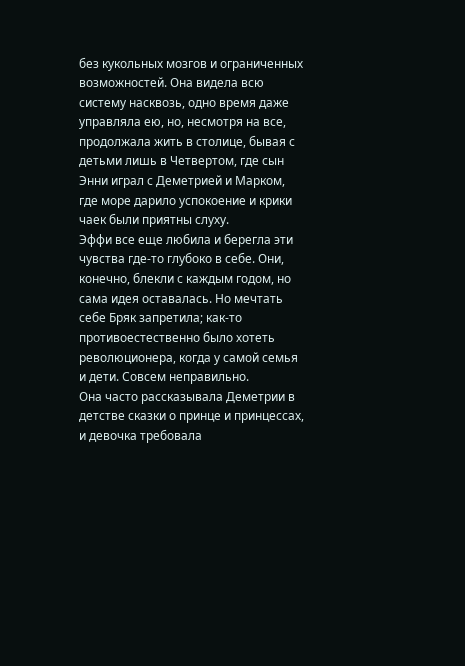без кукольных мозгов и ограниченных возможностей. Она видела всю систему насквозь, одно время даже управляла ею, но, несмотря на все, продолжала жить в столице, бывая с детьми лишь в Четвертом, где сын Энни играл с Деметрией и Марком, где море дарило успокоение и крики чаек были приятны слуху.
Эффи все еще любила и берегла эти чувства где-то глубоко в себе. Они, конечно, блекли с каждым годом, но сама идея оставалась. Но мечтать себе Бряк запретила; как-то противоестественно было хотеть революционера, когда у самой семья и дети. Совсем неправильно.
Она часто рассказывала Деметрии в детстве сказки о принце и принцессах, и девочка требовала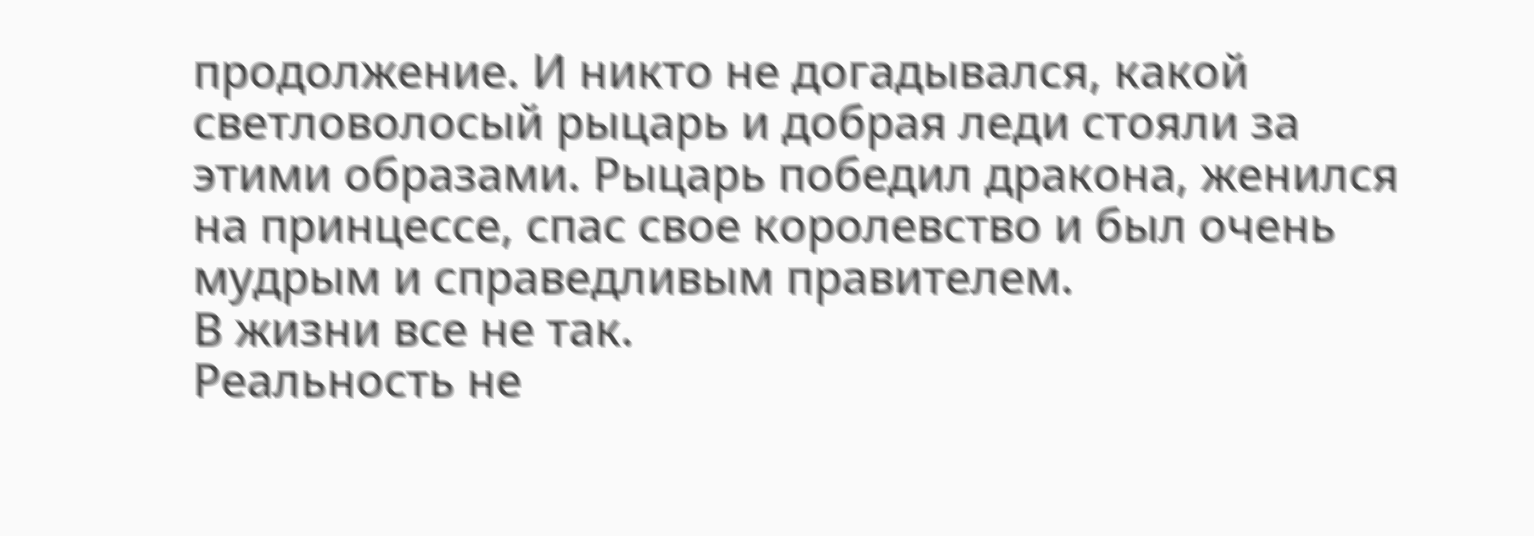продолжение. И никто не догадывался, какой светловолосый рыцарь и добрая леди стояли за этими образами. Рыцарь победил дракона, женился на принцессе, спас свое королевство и был очень мудрым и справедливым правителем.
В жизни все не так.
Реальность не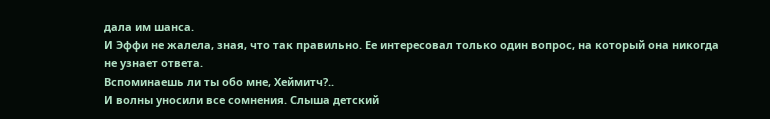дала им шанса.
И Эффи не жалела, зная, что так правильно. Ее интересовал только один вопрос, на который она никогда не узнает ответа.
Вспоминаешь ли ты обо мне, Хеймитч?..
И волны уносили все сомнения. Слыша детский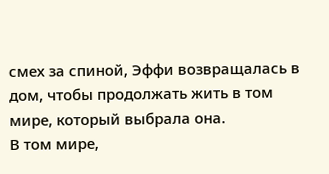смех за спиной, Эффи возвращалась в дом, чтобы продолжать жить в том мире, который выбрала она.
В том мире,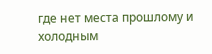где нет места прошлому и холодным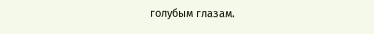голубым глазам.